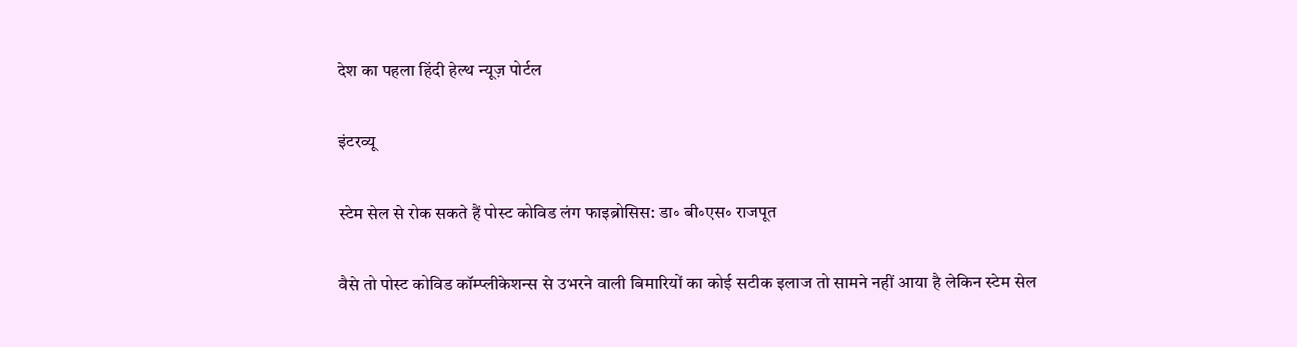देश का पहला हिंदी हेल्थ न्यूज़ पोर्टल

इंटरव्यू

स्टेम सेल से रोक सकते हैं पोस्ट कोविड लंग फाइब्रोसिस: डा॰ बी॰एस॰ राजपूत

वैसे तो पोस्ट कोविड कॉम्प्लीकेशन्स से उभरने वाली बिमारियों का कोई सटीक इलाज तो सामने नहीं आया है लेकिन स्टेम सेल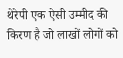थेरेपी एक ऐसी उम्मीद की किरण है जो लाखों लोगों को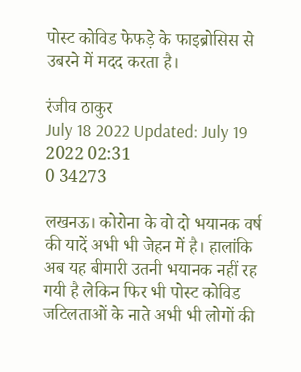पोस्ट कोविड फेफड़े के फाइब्रोसिस से उबरने में मदद करता है।

रंजीव ठाकुर
July 18 2022 Updated: July 19 2022 02:31
0 34273

लखनऊ। कोरोना के वो दो भयानक वर्ष की यादें अभी भी जेहन में है। हालांकि अब यह बीमारी उतनी भयानक नहीं रह गयी है लेकिन फिर भी पोस्ट कोविड जटिलताओं के नाते अभी भी लोगों की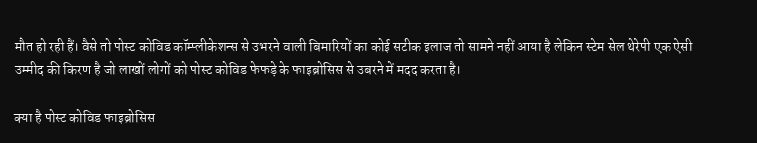मौत हो रही हैं। वैसे तो पोस्ट कोविड कॉम्प्लीकेशन्स से उभरने वाली बिमारियों का कोई सटीक इलाज तो सामने नहीं आया है लेकिन स्टेम सेल थेरेपी एक ऐसी उम्मीद की किरण है जो लाखों लोगों को पोस्ट कोविड फेफड़े के फाइब्रोसिस से उबरने में मदद करता है।

क्या है पोस्ट कोविड फाइब्रोसिस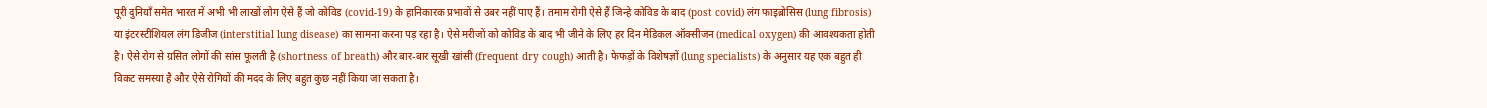पूरी दुनियाँ समेत भारत में अभी भी लाखों लोग ऐसे हैं जो कोविड (covid-19) के हानिकारक प्रभावों से उबर नहीं पाए हैं। तमाम रोगी ऐसे हैं जिन्हे कोविड के बाद (post covid) लंग फाइब्रोसिस (lung fibrosis) या इंटरस्टीशियल लंग डिजीज (interstitial lung disease) का सामना करना पड़ रहा है। ऐसे मरीजों को कोविड के बाद भी जीने के लिए हर दिन मेडिकल ऑक्सीजन (medical oxygen) की आवश्यकता होती है। ऐसे रोग से ग्रसित लोगों की सांस फूलती है (shortness of breath) और बार-बार सूखी खांसी (frequent dry cough) आती है। फेफड़ों के विशेषज्ञों (lung specialists) के अनुसार यह एक बहुत ही विकट समस्या है और ऐसे रोगियों की मदद के लिए बहुत कुछ नहीं किया जा सकता है।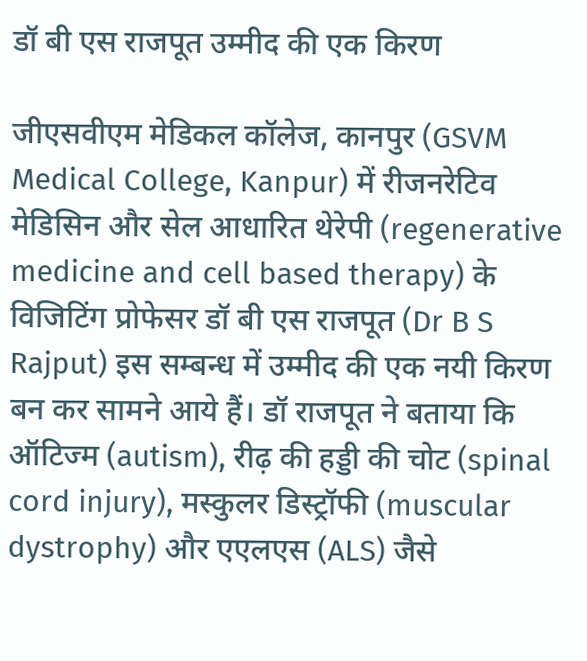डॉ बी एस राजपूत उम्मीद की एक किरण

जीएसवीएम मेडिकल कॉलेज, कानपुर (GSVM Medical College, Kanpur) में रीजनरेटिव मेडिसिन और सेल आधारित थेरेपी (regenerative medicine and cell based therapy) के विजिटिंग प्रोफेसर डॉ बी एस राजपूत (Dr B S Rajput) इस सम्बन्ध में उम्मीद की एक नयी किरण बन कर सामने आये हैं। डॉ राजपूत ने बताया कि ऑटिज्म (autism), रीढ़ की हड्डी की चोट (spinal cord injury), मस्कुलर डिस्ट्रॉफी (muscular dystrophy) और एएलएस (ALS) जैसे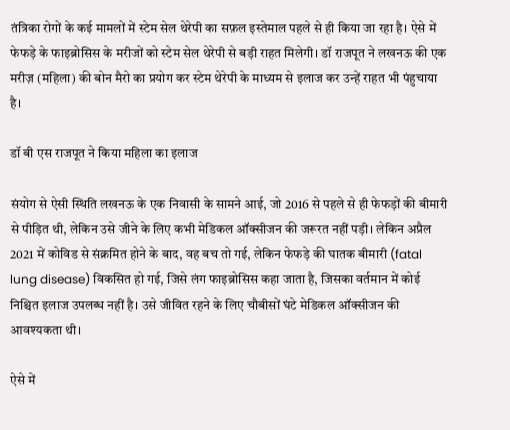तंत्रिका रोगों के कई मामलों में स्टेम सेल थेरेपी का सफ़ल इस्तेमाल पहले से ही किया जा रहा है। ऐसे में फेफड़े के फाइब्रोसिस के मरीजों को स्टेम सेल थेरेपी से बड़ी राहत मिलेगी। डॉ राजपूत ने लखनऊ की एक मरीज़ (महिला) की बोन मैरो का प्रयोग कर स्टेम थेरेपी के माध्यम से इलाज कर उन्हें राहत भी पंहुचाया है।

डॉ बी एस राजपूत ने किया महिला का इलाज

संयोग से ऐसी स्थिति लखनऊ के एक निवासी के सामने आई, जो 2016 से पहले से ही फेफड़ों की बीमारी से पीड़ित थी, लेकिन उसे जीने के लिए कभी मेडिकल ऑक्सीजन की जरूरत नहीं पड़ी। लेकिन अप्रैल 2021 में कोविड से संक्रमित होने के बाद, वह बच तो गई, लेकिन फेफड़े की घातक बीमारी (fatal lung disease) विकसित हो गई, जिसे लंग फाइब्रोसिस कहा जाता है, जिसका वर्तमान में कोई निश्चित इलाज उपलब्ध नहीं है। उसे जीवित रहने के लिए चौबीसों घंटे मेडिकल ऑक्सीजन की आवश्यकता थी।

ऐसे में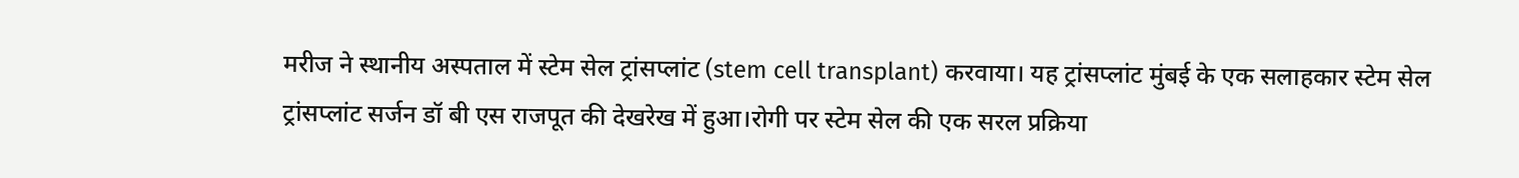मरीज ने स्थानीय अस्पताल में स्टेम सेल ट्रांसप्लांट (stem cell transplant) करवाया। यह ट्रांसप्लांट मुंबई के एक सलाहकार स्टेम सेल ट्रांसप्लांट सर्जन डॉ बी एस राजपूत की देखरेख में हुआ।रोगी पर स्टेम सेल की एक सरल प्रक्रिया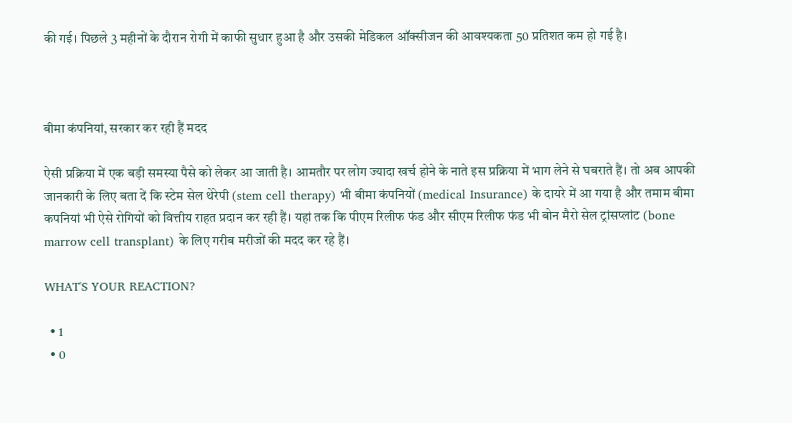की गई। पिछले 3 महीनों के दौरान रोगी में काफी सुधार हुआ है और उसकी मेडिकल ऑक्सीजन की आवश्यकता 50 प्रतिशत कम हो गई है।



बीमा कंपनियां, सरकार कर रही हैं मदद

ऐसी प्रक्रिया में एक बड़ी समस्या पैसे को लेकर आ जाती है। आमतौर पर लोग ज्यादा खर्च होने के नाते इस प्रक्रिया में भाग लेने से घबराते हैं। तो अब आपकी जानकारी के लिए बता दें कि स्टेम सेल थेरेपी (stem cell therapy) भी बीमा कंपनियों (medical Insurance) के दायरे में आ गया है और तमाम बीमा कपनियां भी ऐसे रोगियों को वित्तीय राहत प्रदान कर रही हैं। यहां तक कि पीएम रिलीफ फंड और सीएम रिलीफ फंड भी बोन मैरो सेल ट्रांसप्लांट (bone marrow cell transplant) के लिए गरीब मरीजों की मदद कर रहे हैं।

WHAT'S YOUR REACTION?

  • 1
  • 0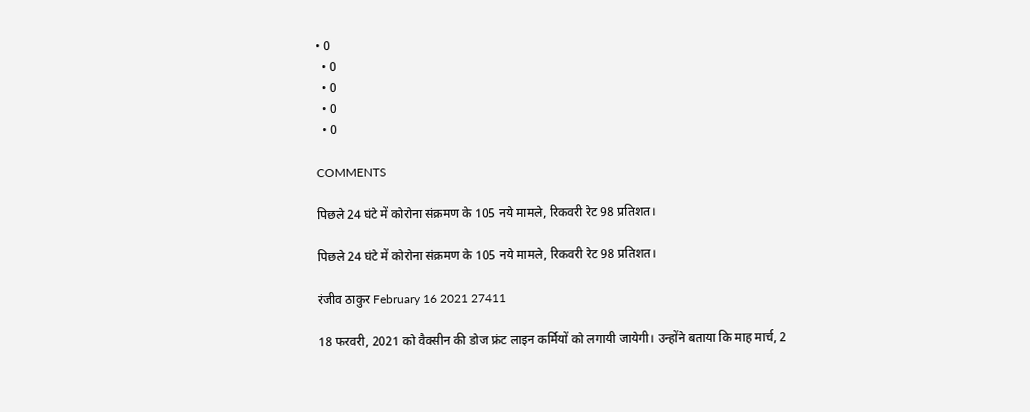• 0
  • 0
  • 0
  • 0
  • 0

COMMENTS

पिछले 24 घंटे में कोरोना संक्रमण के 105 नये मामले, रिकवरी रेट 98 प्रतिशत।

पिछले 24 घंटे में कोरोना संक्रमण के 105 नये मामले, रिकवरी रेट 98 प्रतिशत।

रंजीव ठाकुर February 16 2021 27411

18 फरवरी, 2021 को वैक्सीन की डोज फ्रंट लाइन कर्मियों को लगायी जायेगी। उन्होंने बताया कि माह मार्च, 2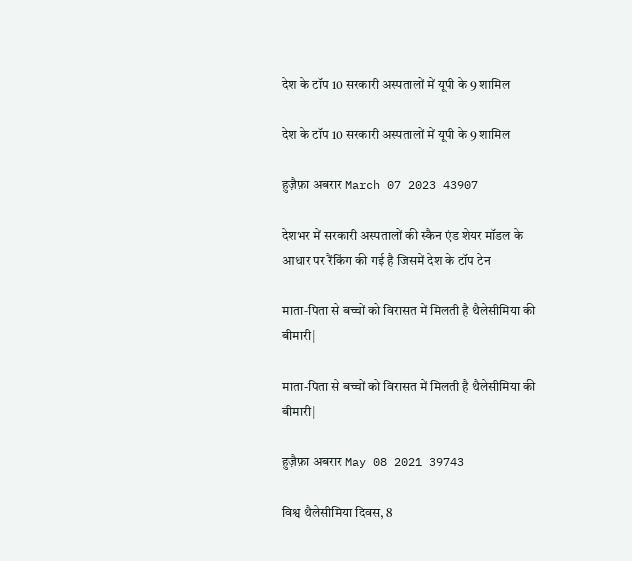देश के टॉप 10 सरकारी अस्पतालों में यूपी के 9 शामिल

देश के टॉप 10 सरकारी अस्पतालों में यूपी के 9 शामिल

हुज़ैफ़ा अबरार March 07 2023 43907

देशभर में सरकारी अस्पतालों की स्कैन एंड शेयर मॉडल के आधार पर रैंकिंग की गई है जिसमें देश के टॉप टेन

माता-पिता से बच्चों को विरासत में मिलती है थैलेसीमिया की बीमारी|

माता-पिता से बच्चों को विरासत में मिलती है थैलेसीमिया की बीमारी|

हुज़ैफ़ा अबरार May 08 2021 39743

विश्व थैलेसीमिया दिवस, 8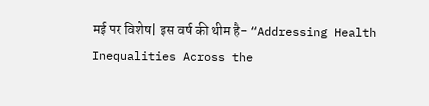मई पर विशेष| इस वर्ष की थीम है- “Addressing Health Inequalities Across the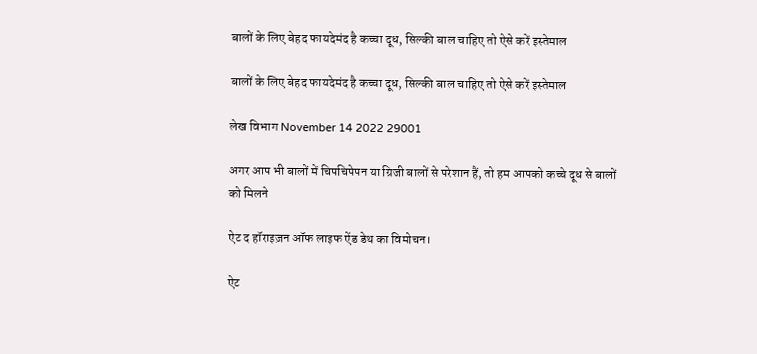बालों के लिए बेहद फायदेमंद है कच्चा दूध, सिल्की बाल चाहिए तो ऐसे करें इस्तेमाल

बालों के लिए बेहद फायदेमंद है कच्चा दूध, सिल्की बाल चाहिए तो ऐसे करें इस्तेमाल

लेख विभाग November 14 2022 29001

अगर आप भी बालों में चिपचिपेपन या ग्रिजी बालों से परेशान हैं, तो हम आपको कच्चे दूध से बालों को मिलने

ऐट द हॉराइज़न ऑफ लाइफ ऐंड डेथ का विमोचन।

ऐट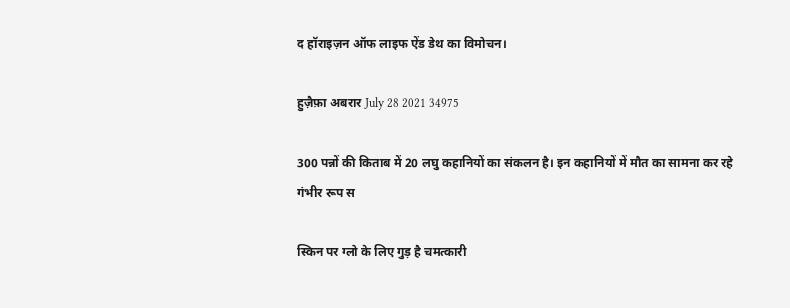द हॉराइज़न ऑफ लाइफ ऐंड डेथ का विमोचन।

हुज़ैफ़ा अबरार July 28 2021 34975

300 पन्नों की किताब में 20 लघु कहानियों का संकलन है। इन कहानियों में मौत का सामना कर रहे गंभीर रूप स

स्किन पर ग्लो के लिए गुड़ है चमत्कारी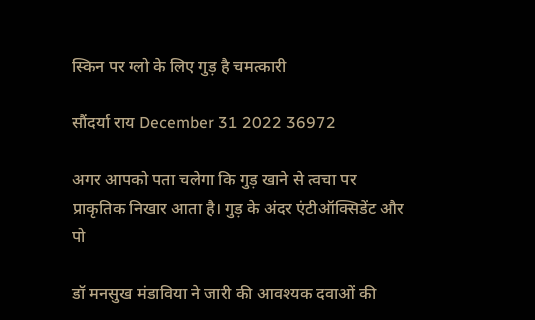स्किन पर ग्लो के लिए गुड़ है चमत्कारी

सौंदर्या राय December 31 2022 36972

अगर आपको पता चलेगा कि गुड़ खाने से त्वचा पर प्राकृतिक निखार आता है। गुड़ के अंदर एंटीऑक्सिडेंट और पो

डॉ मनसुख मंडाविया ने जारी की आवश्यक दवाओं की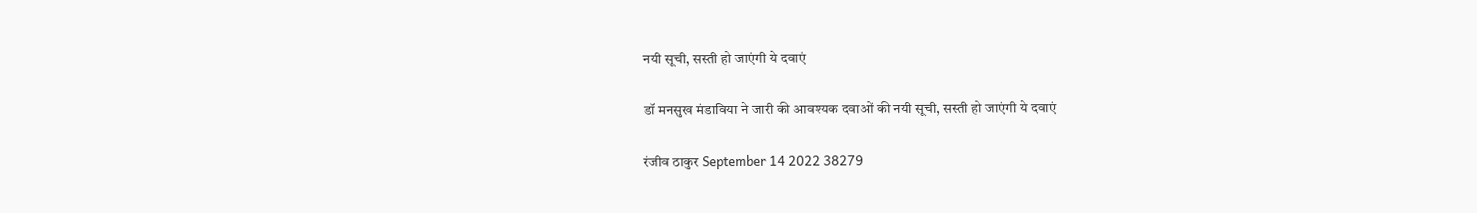नयी सूची, सस्ती हो जाएंगी ये दवाएं

डॉ मनसुख मंडाविया ने जारी की आवश्यक दवाओं की नयी सूची, सस्ती हो जाएंगी ये दवाएं

रंजीव ठाकुर September 14 2022 38279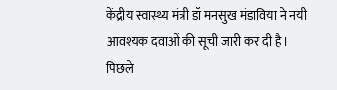केंद्रीय स्वास्थ्य मंत्री डॉ मनसुख मंडाविया ने नयी आवश्यक दवाओं की सूची जारी कर दी है। पिछले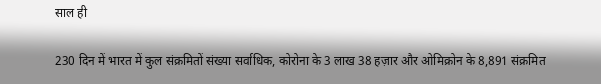साल ही

230 दिन में भारत में कुल संक्रमितों संख्या सर्वाधिक, कोरोना के 3 लाख 38 हज़ार और ओमिक्रोन के 8,891 संक्रमित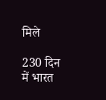मिले

230 दिन में भारत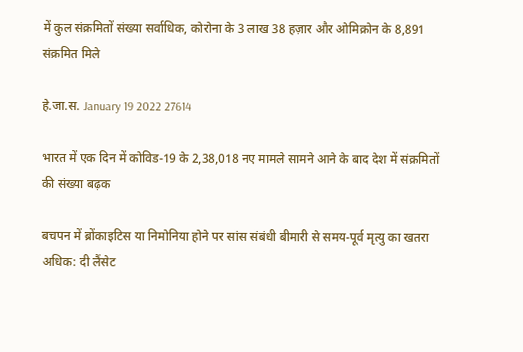में कुल संक्रमितों संख्या सर्वाधिक, कोरोना के 3 लाख 38 हज़ार और ओमिक्रोन के 8,891 संक्रमित मिले

हे.जा.स. January 19 2022 27614

भारत में एक दिन में कोविड-19 के 2,38,018 नए मामले सामने आने के बाद देश में संक्रमितों की संख्या बढ़क

बचपन में ब्रोंकाइटिस या निमोनिया होने पर सांस संबंधी बीमारी से समय-पूर्व मृत्यु का खतरा अधिक: दी लैंसेट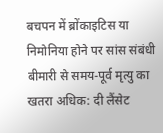बचपन में ब्रोंकाइटिस या निमोनिया होने पर सांस संबंधी बीमारी से समय-पूर्व मृत्यु का खतरा अधिक: दी लैंसेट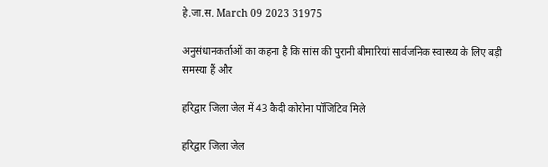हे.जा.स. March 09 2023 31975

अनुसंधानकर्ताओं का कहना है कि सांस की पुरानी बीमारियां सार्वजनिक स्वास्थ्य के लिए बड़ी समस्या हैं और

हरिद्वार जिला जेल में 43 कैदी कोरोना पॉजिटिव मिले

हरिद्वार जिला जेल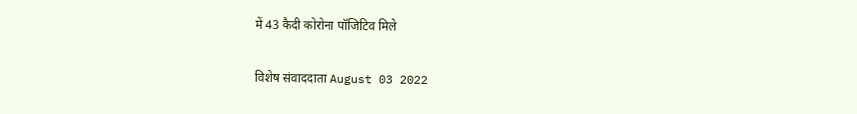में 43 कैदी कोरोना पॉजिटिव मिले

विशेष संवाददाता August 03 2022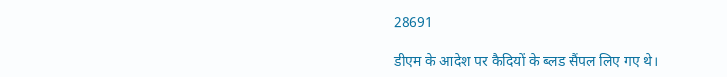28691

डीएम के आदेश पर कैदियों के ब्लड सैंपल लिए गए थे।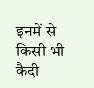इनमें से किसी भी कैदी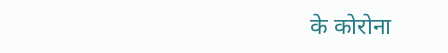के कोरोना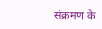संक्रमण के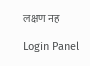लक्षण नह

Login Panel